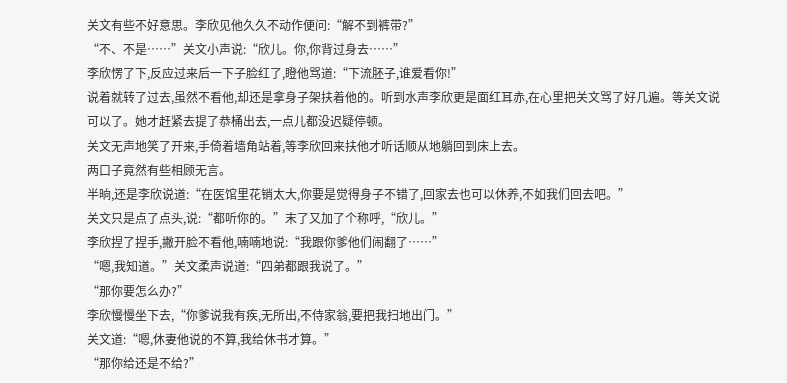关文有些不好意思。李欣见他久久不动作便问:“解不到裤带?”
“不、不是……”关文小声说:“欣儿。你,你背过身去……”
李欣愣了下,反应过来后一下子脸红了,瞪他骂道:“下流胚子,谁爱看你!”
说着就转了过去,虽然不看他,却还是拿身子架扶着他的。听到水声李欣更是面红耳赤,在心里把关文骂了好几遍。等关文说可以了。她才赶紧去提了恭桶出去,一点儿都没迟疑停顿。
关文无声地笑了开来,手倚着墙角站着,等李欣回来扶他才听话顺从地躺回到床上去。
两口子竟然有些相顾无言。
半晌,还是李欣说道:“在医馆里花销太大,你要是觉得身子不错了,回家去也可以休养,不如我们回去吧。”
关文只是点了点头,说:“都听你的。”末了又加了个称呼,“欣儿。”
李欣捏了捏手,撇开脸不看他,喃喃地说:“我跟你爹他们闹翻了……”
“嗯,我知道。”关文柔声说道:“四弟都跟我说了。”
“那你要怎么办?”
李欣慢慢坐下去,“你爹说我有疾,无所出,不侍家翁,要把我扫地出门。”
关文道:“嗯,休妻他说的不算,我给休书才算。”
“那你给还是不给?”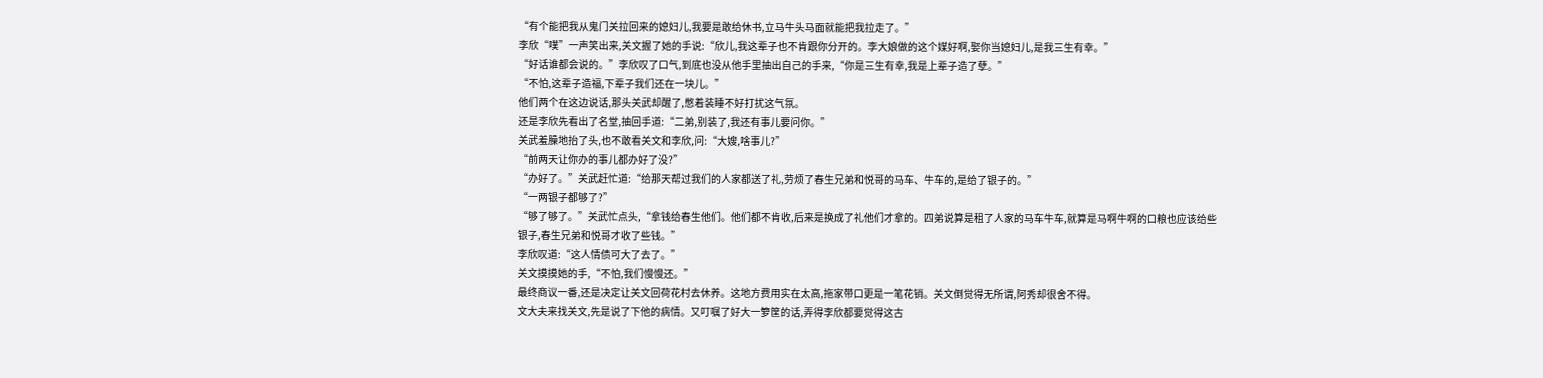“有个能把我从鬼门关拉回来的媳妇儿,我要是敢给休书,立马牛头马面就能把我拉走了。”
李欣“噗”一声笑出来,关文握了她的手说:“欣儿,我这辈子也不肯跟你分开的。李大娘做的这个媒好啊,娶你当媳妇儿,是我三生有幸。”
“好话谁都会说的。”李欣叹了口气,到底也没从他手里抽出自己的手来,“你是三生有幸,我是上辈子造了孽。”
“不怕,这辈子造福,下辈子我们还在一块儿。”
他们两个在这边说话,那头关武却醒了,憋着装睡不好打扰这气氛。
还是李欣先看出了名堂,抽回手道:“二弟,别装了,我还有事儿要问你。”
关武羞臊地抬了头,也不敢看关文和李欣,问:“大嫂,啥事儿?”
“前两天让你办的事儿都办好了没?”
“办好了。”关武赶忙道:“给那天帮过我们的人家都送了礼,劳烦了春生兄弟和悦哥的马车、牛车的,是给了银子的。”
“一两银子都够了?”
“够了够了。”关武忙点头,“拿钱给春生他们。他们都不肯收,后来是换成了礼他们才拿的。四弟说算是租了人家的马车牛车,就算是马啊牛啊的口粮也应该给些银子,春生兄弟和悦哥才收了些钱。”
李欣叹道:“这人情债可大了去了。”
关文摸摸她的手,“不怕,我们慢慢还。”
最终商议一番,还是决定让关文回荷花村去休养。这地方费用实在太高,拖家带口更是一笔花销。关文倒觉得无所谓,阿秀却很舍不得。
文大夫来找关文,先是说了下他的病情。又叮嘱了好大一箩筐的话,弄得李欣都要觉得这古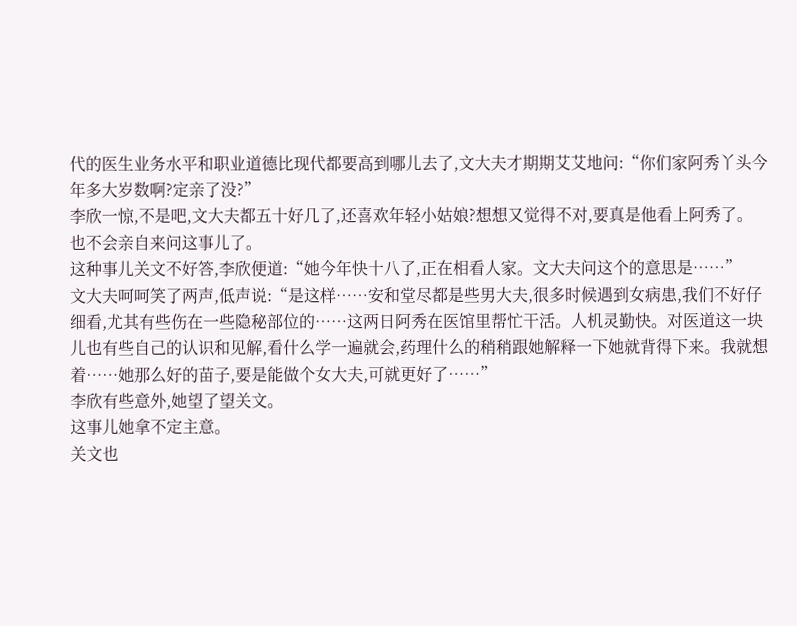代的医生业务水平和职业道德比现代都要高到哪儿去了,文大夫才期期艾艾地问:“你们家阿秀丫头今年多大岁数啊?定亲了没?”
李欣一惊,不是吧,文大夫都五十好几了,还喜欢年轻小姑娘?想想又觉得不对,要真是他看上阿秀了。也不会亲自来问这事儿了。
这种事儿关文不好答,李欣便道:“她今年快十八了,正在相看人家。文大夫问这个的意思是……”
文大夫呵呵笑了两声,低声说:“是这样……安和堂尽都是些男大夫,很多时候遇到女病患,我们不好仔细看,尤其有些伤在一些隐秘部位的……这两日阿秀在医馆里帮忙干活。人机灵勤快。对医道这一块儿也有些自己的认识和见解,看什么学一遍就会,药理什么的稍稍跟她解释一下她就背得下来。我就想着……她那么好的苗子,要是能做个女大夫,可就更好了……”
李欣有些意外,她望了望关文。
这事儿她拿不定主意。
关文也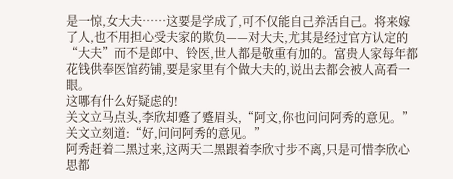是一惊,女大夫……这要是学成了,可不仅能自己养活自己。将来嫁了人,也不用担心受夫家的欺负——对大夫,尤其是经过官方认定的“大夫”而不是郎中、铃医,世人都是敬重有加的。富贵人家每年都花钱供奉医馆药铺,要是家里有个做大夫的,说出去都会被人高看一眼。
这哪有什么好疑虑的!
关文立马点头,李欣却蹙了蹙眉头,“阿文,你也问问阿秀的意见。”
关文立刻道:“好,问问阿秀的意见。”
阿秀赶着二黑过来,这两天二黑跟着李欣寸步不离,只是可惜李欣心思都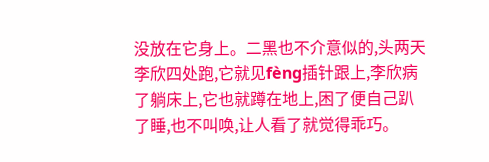没放在它身上。二黑也不介意似的,头两天李欣四处跑,它就见fèng插针跟上,李欣病了躺床上,它也就蹲在地上,困了便自己趴了睡,也不叫唤,让人看了就觉得乖巧。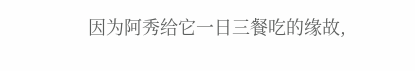因为阿秀给它一日三餐吃的缘故,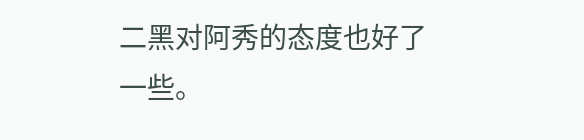二黑对阿秀的态度也好了一些。